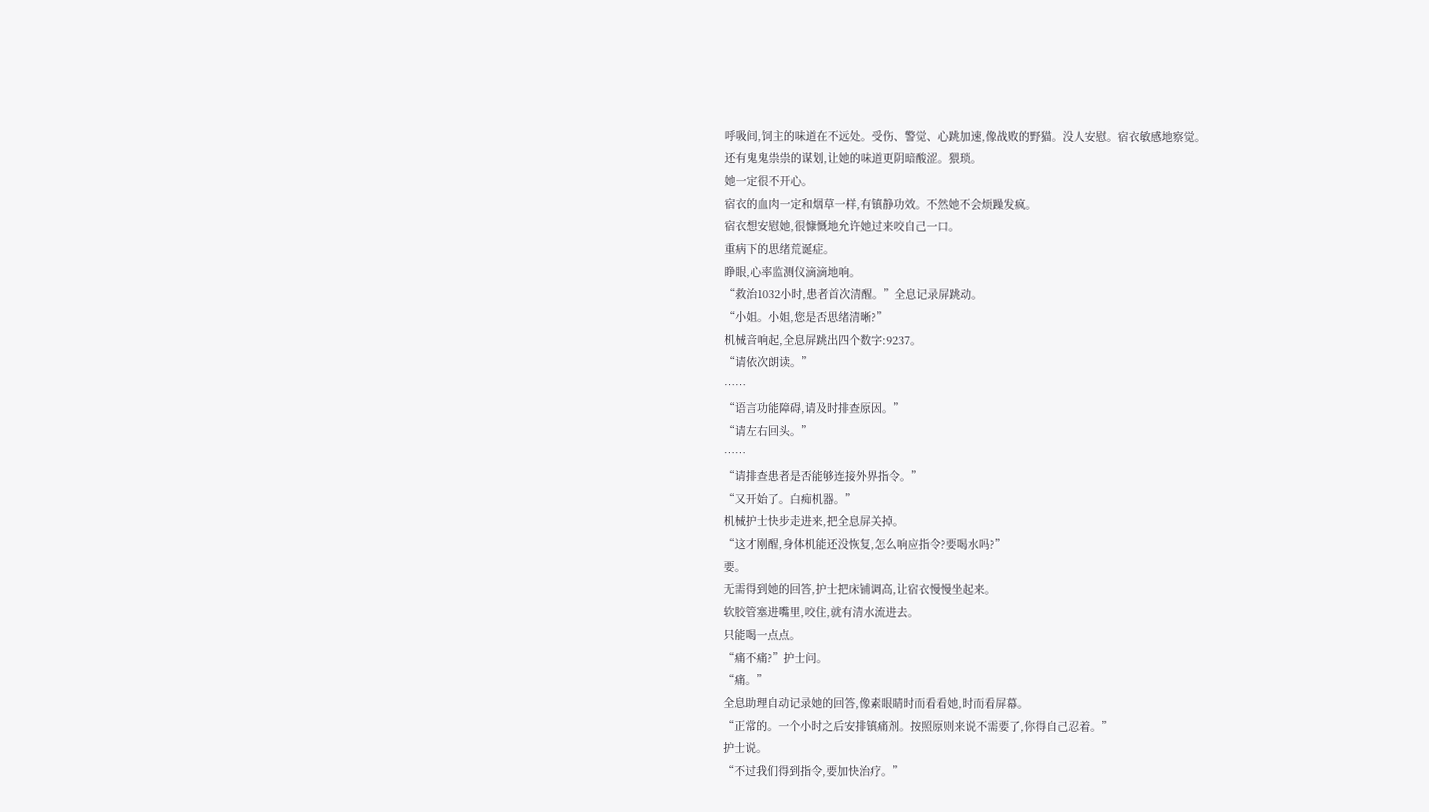呼吸间,饲主的味道在不远处。受伤、警觉、心跳加速,像战败的野猫。没人安慰。宿衣敏感地察觉。
还有鬼鬼祟祟的谋划,让她的味道更阴暗酸涩。猥琐。
她一定很不开心。
宿衣的血肉一定和烟草一样,有镇静功效。不然她不会烦躁发疯。
宿衣想安慰她,很慷慨地允许她过来咬自己一口。
重病下的思绪荒诞症。
睁眼,心率监测仪滴滴地响。
“救治1032小时,患者首次清醒。”全息记录屏跳动。
“小姐。小姐,您是否思绪清晰?”
机械音响起,全息屏跳出四个数字:9237。
“请依次朗读。”
……
“语言功能障碍,请及时排查原因。”
“请左右回头。”
……
“请排查患者是否能够连接外界指令。”
“又开始了。白痴机器。”
机械护士快步走进来,把全息屏关掉。
“这才刚醒,身体机能还没恢复,怎么响应指令?要喝水吗?”
要。
无需得到她的回答,护士把床铺调高,让宿衣慢慢坐起来。
软胶管塞进嘴里,咬住,就有清水流进去。
只能喝一点点。
“痛不痛?”护士问。
“痛。”
全息助理自动记录她的回答,像素眼睛时而看看她,时而看屏幕。
“正常的。一个小时之后安排镇痛剂。按照原则来说不需要了,你得自己忍着。”
护士说。
“不过我们得到指令,要加快治疗。”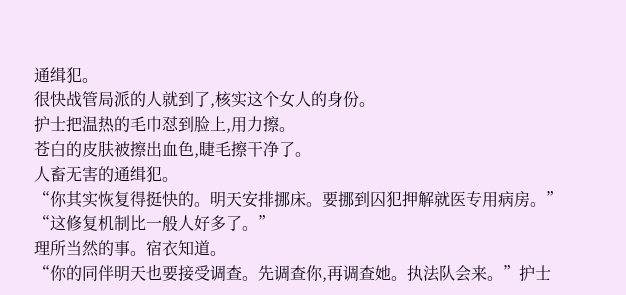通缉犯。
很快战管局派的人就到了,核实这个女人的身份。
护士把温热的毛巾怼到脸上,用力擦。
苍白的皮肤被擦出血色,睫毛擦干净了。
人畜无害的通缉犯。
“你其实恢复得挺快的。明天安排挪床。要挪到囚犯押解就医专用病房。”
“这修复机制比一般人好多了。”
理所当然的事。宿衣知道。
“你的同伴明天也要接受调查。先调查你,再调查她。执法队会来。”护士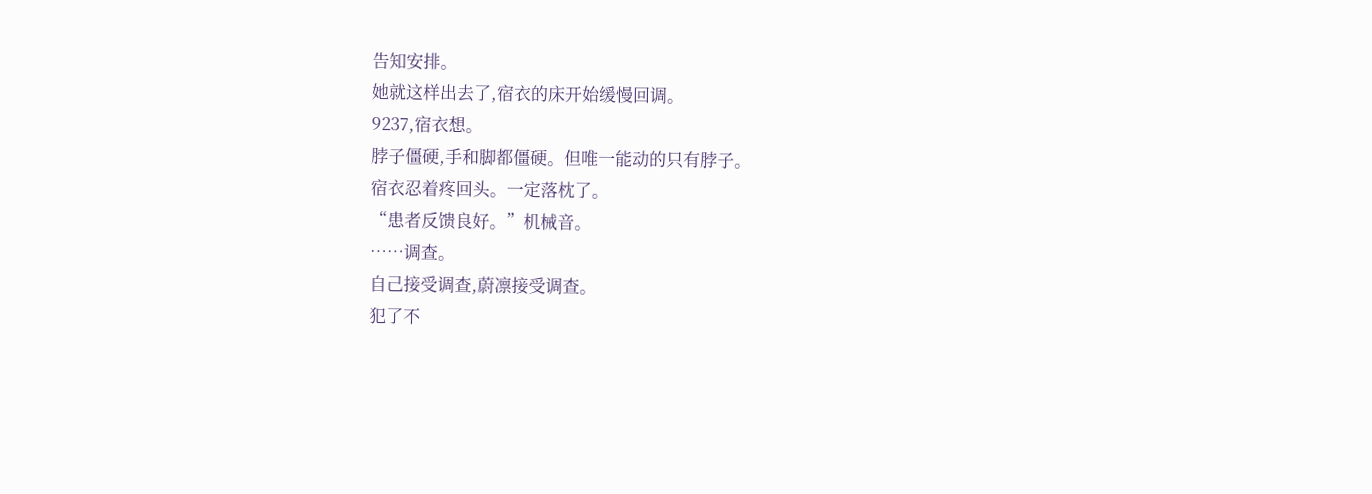告知安排。
她就这样出去了,宿衣的床开始缓慢回调。
9237,宿衣想。
脖子僵硬,手和脚都僵硬。但唯一能动的只有脖子。
宿衣忍着疼回头。一定落枕了。
“患者反馈良好。”机械音。
……调查。
自己接受调查,蔚凛接受调查。
犯了不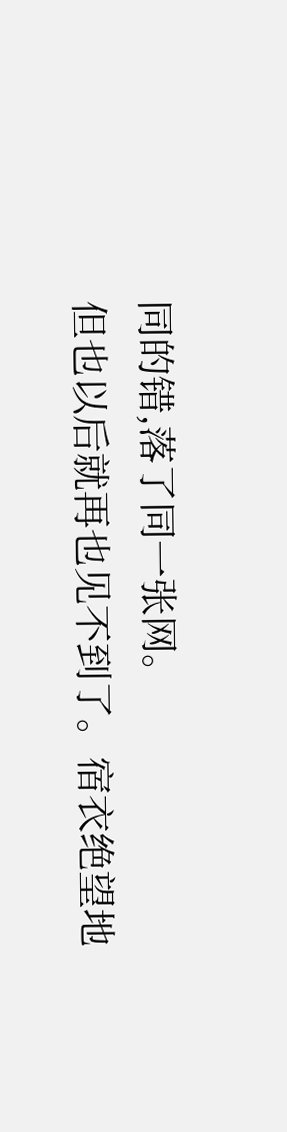同的错,落了同一张网。
但也以后就再也见不到了。宿衣绝望地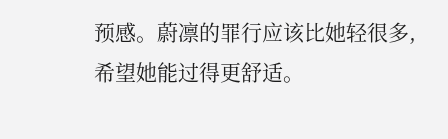预感。蔚凛的罪行应该比她轻很多,希望她能过得更舒适。